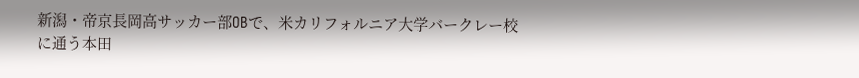新潟・帝京長岡高サッカー部OBで、米カリフォルニア大学バークレー校に通う本田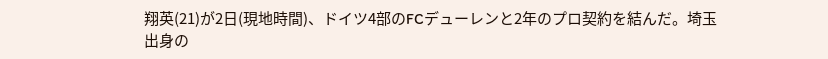翔英(21)が2日(現地時間)、ドイツ4部のFCデューレンと2年のプロ契約を結んだ。埼玉出身の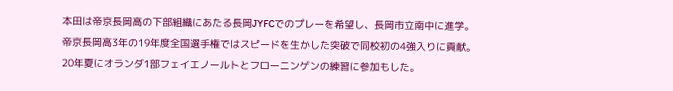本田は帝京長岡高の下部組織にあたる長岡JYFCでのプレーを希望し、長岡市立南中に進学。帝京長岡高3年の19年度全国選手権ではスピードを生かした突破で同校初の4強入りに貢献。20年夏にオランダ1部フェイエノールトとフローニンゲンの練習に参加もした。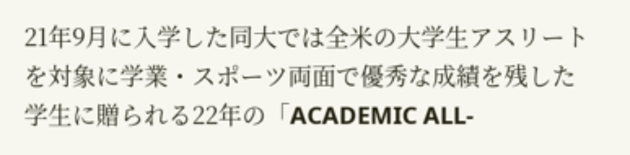21年9月に入学した同大では全米の大学生アスリートを対象に学業・スポーツ両面で優秀な成績を残した学生に贈られる22年の「ACADEMIC ALL-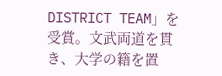DISTRICT TEAM」を受賞。文武両道を貫き、大学の籍を置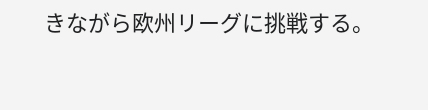きながら欧州リーグに挑戦する。